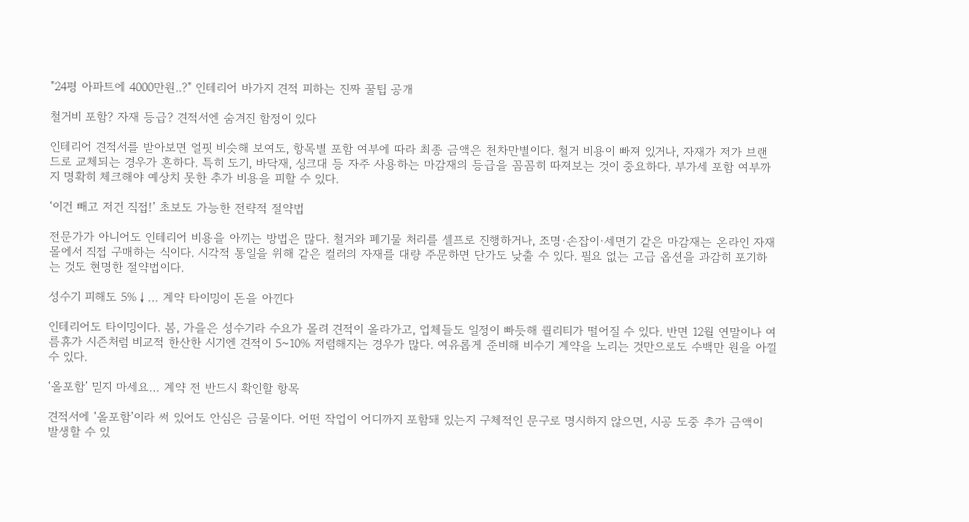"24평 아파트에 4000만원..?" 인테리어 바가지 견적 피하는 진짜 꿀팁 공개

철거비 포함? 자재 등급? 견적서엔 숨겨진 함정이 있다

인테리어 견적서를 받아보면 얼핏 비슷해 보여도, 항목별 포함 여부에 따라 최종 금액은 천차만별이다. 철거 비용이 빠져 있거나, 자재가 저가 브랜드로 교체되는 경우가 흔하다. 특히 도기, 바닥재, 싱크대 등 자주 사용하는 마감재의 등급을 꼼꼼히 따져보는 것이 중요하다. 부가세 포함 여부까지 명확히 체크해야 예상치 못한 추가 비용을 피할 수 있다.

‘이건 빼고 저건 직접!’ 초보도 가능한 전략적 절약법

전문가가 아니어도 인테리어 비용을 아끼는 방법은 많다. 철거와 폐기물 처리를 셀프로 진행하거나, 조명·손잡이·세면기 같은 마감재는 온라인 자재몰에서 직접 구매하는 식이다. 시각적 통일을 위해 같은 컬러의 자재를 대량 주문하면 단가도 낮출 수 있다. 필요 없는 고급 옵션을 과감히 포기하는 것도 현명한 절약법이다.

성수기 피해도 5%↓… 계약 타이밍이 돈을 아낀다

인테리어도 타이밍이다. 봄, 가을은 성수기라 수요가 몰려 견적이 올라가고, 업체들도 일정이 빠듯해 퀄리티가 떨어질 수 있다. 반면 12월 연말이나 여름휴가 시즌처럼 비교적 한산한 시기엔 견적이 5~10% 저렴해지는 경우가 많다. 여유롭게 준비해 비수기 계약을 노리는 것만으로도 수백만 원을 아낄 수 있다.

‘올포함’ 믿지 마세요… 계약 전 반드시 확인할 항목

견적서에 ‘올포함’이라 써 있어도 안심은 금물이다. 어떤 작업이 어디까지 포함돼 있는지 구체적인 문구로 명시하지 않으면, 시공 도중 추가 금액이 발생할 수 있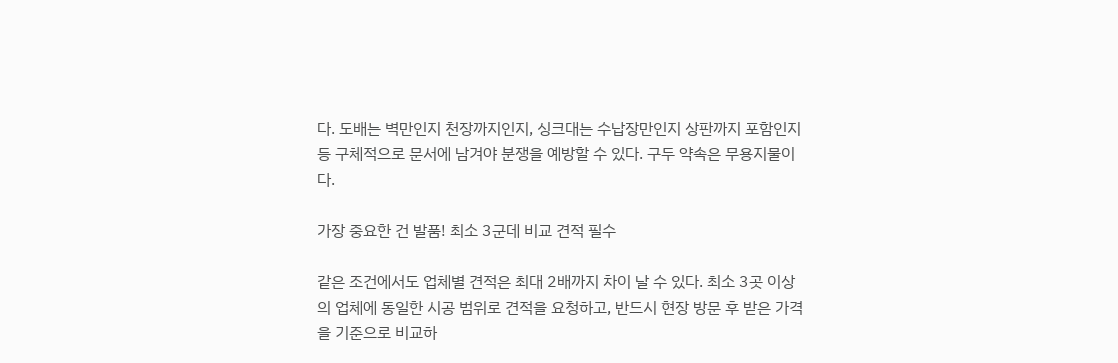다. 도배는 벽만인지 천장까지인지, 싱크대는 수납장만인지 상판까지 포함인지 등 구체적으로 문서에 남겨야 분쟁을 예방할 수 있다. 구두 약속은 무용지물이다.

가장 중요한 건 발품! 최소 3군데 비교 견적 필수

같은 조건에서도 업체별 견적은 최대 2배까지 차이 날 수 있다. 최소 3곳 이상의 업체에 동일한 시공 범위로 견적을 요청하고, 반드시 현장 방문 후 받은 가격을 기준으로 비교하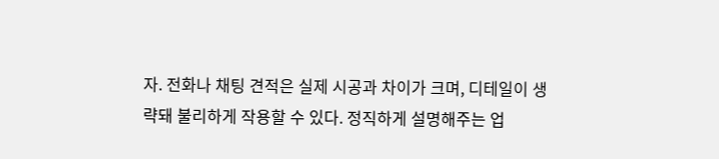자. 전화나 채팅 견적은 실제 시공과 차이가 크며, 디테일이 생략돼 불리하게 작용할 수 있다. 정직하게 설명해주는 업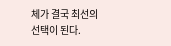체가 결국 최선의 선택이 된다.